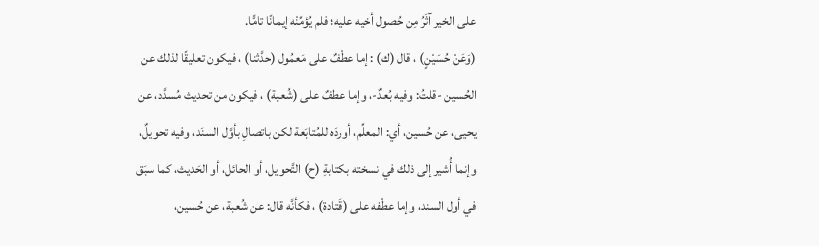على الخير آثَرُ مِن حُصول أخيه عليه؛ فلم يُؤمِّنْه إيمانًا تامًّا.
(وَعَنْ حُسَيْنٍ) ، قال (ك) : إما عطْفٌ على مَعمُول (حدَّثنا) ، فيكون تعليقًا لذلك عن الحُسين -قلتُ: وفيه بُعدٌ-، وإما عطفٌ على (شُعبة) ، فيكون من تحديث مُسدَّد، عن يحيى، عن حُسين، أي: المعلِّم، أوردَه للمُتابَعة لكن باتصالِ بأوَّل السنَد، وفيه تحويلٌ، وإنما أُشير إلى ذلك في نسخته بكتابةِ (ح) التَّحويل، أو الحائل، أو الحَديث، كما سبَق في أول السند، وإما عطْفه على (قَتادة) ، فكأنَّه قال: عن شُعبة، عن حُسين،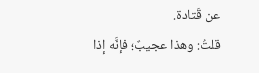عن قَتادة.
قلتُ: وهذا عجيبٌ؛ فإنَّه إذا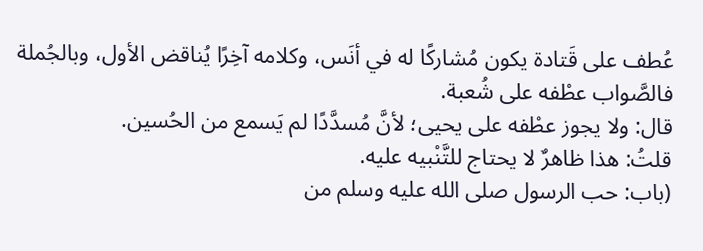عُطف على قَتادة يكون مُشاركًا له في أنَس، وكلامه آخِرًا يُناقض الأول، وبالجُملة فالصَّواب عطْفه على شُعبة.
قال: ولا يجوز عطْفه على يحيى؛ لأنَّ مُسدَّدًا لم يَسمع من الحُسين.
قلتُ: هذا ظاهرٌ لا يحتاج للتَّنْبيه عليه.
(باب: حب الرسول صلى الله عليه وسلم من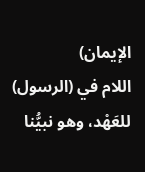الإيمان)
اللام في (الرسول) للعَهْد، وهو نبيُّنا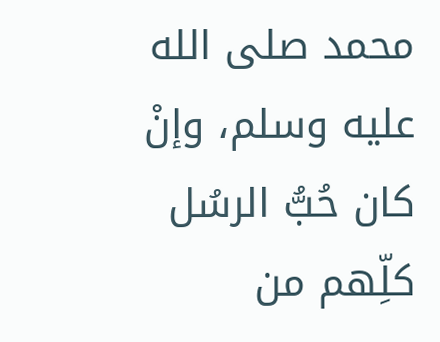محمد صلى الله عليه وسلم، وإنْ كان حُبُّ الرسُل كلِّهم من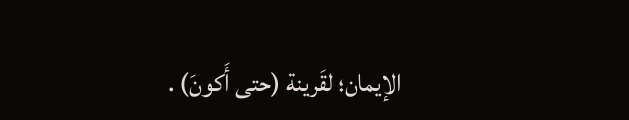الإيمان؛ لقَرينة (حتى أَكونَ) .